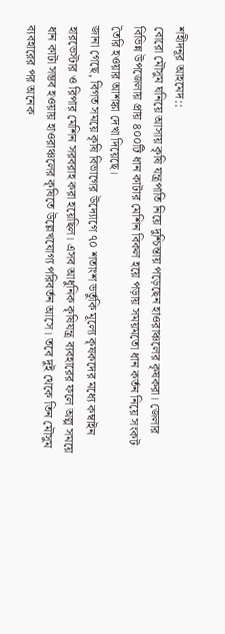শহীদনূর আহমেদ::
বোরো মৌসুম ঘনিয়ে আসায় কৃষি যন্ত্রপাতি নিয়ে দুশ্চিন্তায় পড়েছেন হাওরাঞ্চলের কৃষকরা। জেলার বিভিন্ন উপজেলায় প্রায় ৪০০টি ধান কাটার মেশিন বিকল হয়ে পড়ায় সময়মতো ধান কর্তন নিয়ে সংকট তৈরি হওয়ার আশঙ্কা দেখা দিয়েছে।
জানা গেছে, বিগত সময়ে কৃষি বিভাগের উদ্যোগে ৭০ শতাংশ ভর্তুকি মূল্যে কৃষকদের মধ্যে কম্বাইন হারভেস্টার ও রিপার মেশিন সরবরাহ করা হয়েছিল। এসব আধুনিক কৃষিযন্ত্র ব্যবহারের ফলে অল্প সময়ে ধান কাটা সম্ভব হওয়ায় হাওরাঞ্চলের কৃষিতে উল্লেখযোগ্য পরিবর্তন আসে। তবে দুই থেকে তিন মৌসুম ব্যবহারের পর অনেক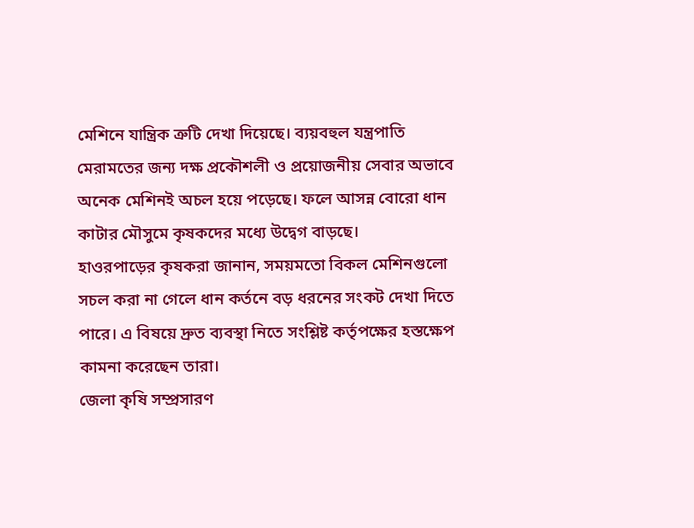মেশিনে যান্ত্রিক ত্রুটি দেখা দিয়েছে। ব্যয়বহুল যন্ত্রপাতি মেরামতের জন্য দক্ষ প্রকৌশলী ও প্রয়োজনীয় সেবার অভাবে অনেক মেশিনই অচল হয়ে পড়েছে। ফলে আসন্ন বোরো ধান কাটার মৌসুমে কৃষকদের মধ্যে উদ্বেগ বাড়ছে।
হাওরপাড়ের কৃষকরা জানান, সময়মতো বিকল মেশিনগুলো সচল করা না গেলে ধান কর্তনে বড় ধরনের সংকট দেখা দিতে পারে। এ বিষয়ে দ্রুত ব্যবস্থা নিতে সংশ্লিষ্ট কর্তৃপক্ষের হস্তক্ষেপ কামনা করেছেন তারা।
জেলা কৃষি সম্প্রসারণ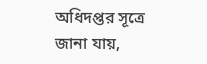অধিদপ্তর সূত্রে জানা যায়,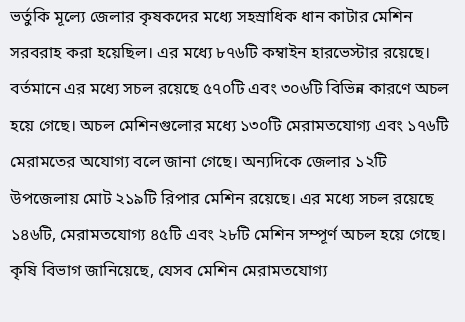ভর্তুকি মূল্যে জেলার কৃষকদের মধ্যে সহস্রাধিক ধান কাটার মেশিন সরবরাহ করা হয়েছিল। এর মধ্যে ৮৭৬টি কম্বাইন হারভেস্টার রয়েছে। বর্তমানে এর মধ্যে সচল রয়েছে ৫৭০টি এবং ৩০৬টি বিভিন্ন কারণে অচল হয়ে গেছে। অচল মেশিনগুলোর মধ্যে ১৩০টি মেরামতযোগ্য এবং ১৭৬টি মেরামতের অযোগ্য বলে জানা গেছে। অন্যদিকে জেলার ১২টি উপজেলায় মোট ২১৯টি রিপার মেশিন রয়েছে। এর মধ্যে সচল রয়েছে ১৪৬টি, মেরামতযোগ্য ৪৫টি এবং ২৮টি মেশিন সম্পূর্ণ অচল হয়ে গেছে। কৃষি বিভাগ জানিয়েছে, যেসব মেশিন মেরামতযোগ্য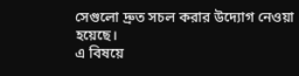সেগুলো দ্রুত সচল করার উদ্যোগ নেওয়া হয়েছে।
এ বিষয়ে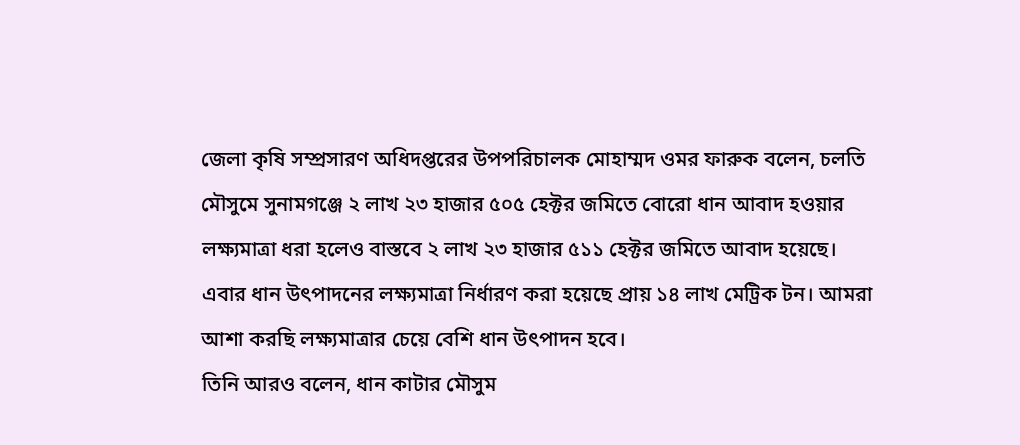জেলা কৃষি সম্প্রসারণ অধিদপ্তরের উপপরিচালক মোহাম্মদ ওমর ফারুক বলেন, চলতি মৌসুমে সুনামগঞ্জে ২ লাখ ২৩ হাজার ৫০৫ হেক্টর জমিতে বোরো ধান আবাদ হওয়ার লক্ষ্যমাত্রা ধরা হলেও বাস্তবে ২ লাখ ২৩ হাজার ৫১১ হেক্টর জমিতে আবাদ হয়েছে। এবার ধান উৎপাদনের লক্ষ্যমাত্রা নির্ধারণ করা হয়েছে প্রায় ১৪ লাখ মেট্রিক টন। আমরা আশা করছি লক্ষ্যমাত্রার চেয়ে বেশি ধান উৎপাদন হবে।
তিনি আরও বলেন, ধান কাটার মৌসুম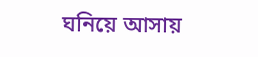ঘনিয়ে আসায়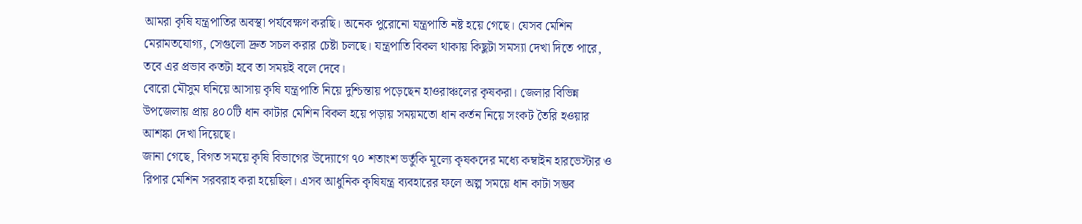আমরা কৃষি যন্ত্রপাতির অবস্থা পর্যবেক্ষণ করছি। অনেক পুরোনো যন্ত্রপাতি নষ্ট হয়ে গেছে। যেসব মেশিন মেরামতযোগ্য, সেগুলো দ্রুত সচল করার চেষ্টা চলছে। যন্ত্রপাতি বিকল থাকায় কিছুটা সমস্যা দেখা দিতে পারে, তবে এর প্রভাব কতটা হবে তা সময়ই বলে দেবে।
বোরো মৌসুম ঘনিয়ে আসায় কৃষি যন্ত্রপাতি নিয়ে দুশ্চিন্তায় পড়েছেন হাওরাঞ্চলের কৃষকরা। জেলার বিভিন্ন উপজেলায় প্রায় ৪০০টি ধান কাটার মেশিন বিকল হয়ে পড়ায় সময়মতো ধান কর্তন নিয়ে সংকট তৈরি হওয়ার আশঙ্কা দেখা দিয়েছে।
জানা গেছে, বিগত সময়ে কৃষি বিভাগের উদ্যোগে ৭০ শতাংশ ভর্তুকি মূল্যে কৃষকদের মধ্যে কম্বাইন হারভেস্টার ও রিপার মেশিন সরবরাহ করা হয়েছিল। এসব আধুনিক কৃষিযন্ত্র ব্যবহারের ফলে অল্প সময়ে ধান কাটা সম্ভব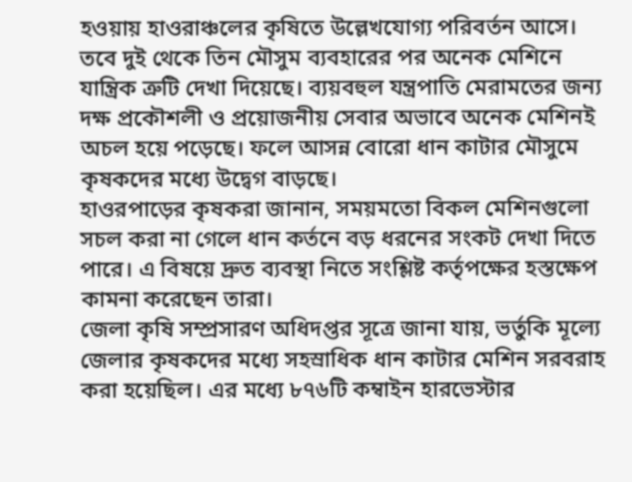হওয়ায় হাওরাঞ্চলের কৃষিতে উল্লেখযোগ্য পরিবর্তন আসে। তবে দুই থেকে তিন মৌসুম ব্যবহারের পর অনেক মেশিনে যান্ত্রিক ত্রুটি দেখা দিয়েছে। ব্যয়বহুল যন্ত্রপাতি মেরামতের জন্য দক্ষ প্রকৌশলী ও প্রয়োজনীয় সেবার অভাবে অনেক মেশিনই অচল হয়ে পড়েছে। ফলে আসন্ন বোরো ধান কাটার মৌসুমে কৃষকদের মধ্যে উদ্বেগ বাড়ছে।
হাওরপাড়ের কৃষকরা জানান, সময়মতো বিকল মেশিনগুলো সচল করা না গেলে ধান কর্তনে বড় ধরনের সংকট দেখা দিতে পারে। এ বিষয়ে দ্রুত ব্যবস্থা নিতে সংশ্লিষ্ট কর্তৃপক্ষের হস্তক্ষেপ কামনা করেছেন তারা।
জেলা কৃষি সম্প্রসারণ অধিদপ্তর সূত্রে জানা যায়, ভর্তুকি মূল্যে জেলার কৃষকদের মধ্যে সহস্রাধিক ধান কাটার মেশিন সরবরাহ করা হয়েছিল। এর মধ্যে ৮৭৬টি কম্বাইন হারভেস্টার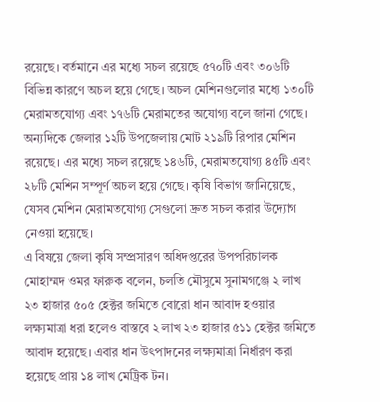রয়েছে। বর্তমানে এর মধ্যে সচল রয়েছে ৫৭০টি এবং ৩০৬টি বিভিন্ন কারণে অচল হয়ে গেছে। অচল মেশিনগুলোর মধ্যে ১৩০টি মেরামতযোগ্য এবং ১৭৬টি মেরামতের অযোগ্য বলে জানা গেছে। অন্যদিকে জেলার ১২টি উপজেলায় মোট ২১৯টি রিপার মেশিন রয়েছে। এর মধ্যে সচল রয়েছে ১৪৬টি, মেরামতযোগ্য ৪৫টি এবং ২৮টি মেশিন সম্পূর্ণ অচল হয়ে গেছে। কৃষি বিভাগ জানিয়েছে, যেসব মেশিন মেরামতযোগ্য সেগুলো দ্রুত সচল করার উদ্যোগ নেওয়া হয়েছে।
এ বিষয়ে জেলা কৃষি সম্প্রসারণ অধিদপ্তরের উপপরিচালক মোহাম্মদ ওমর ফারুক বলেন, চলতি মৌসুমে সুনামগঞ্জে ২ লাখ ২৩ হাজার ৫০৫ হেক্টর জমিতে বোরো ধান আবাদ হওয়ার লক্ষ্যমাত্রা ধরা হলেও বাস্তবে ২ লাখ ২৩ হাজার ৫১১ হেক্টর জমিতে আবাদ হয়েছে। এবার ধান উৎপাদনের লক্ষ্যমাত্রা নির্ধারণ করা হয়েছে প্রায় ১৪ লাখ মেট্রিক টন।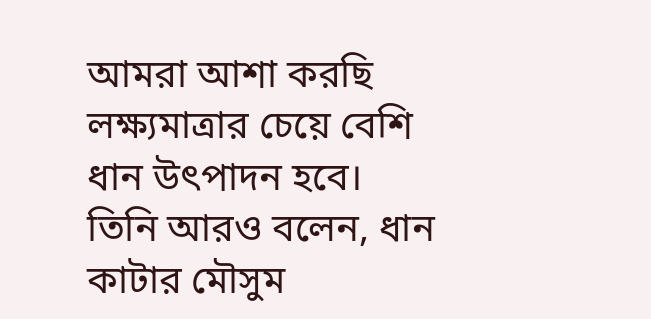আমরা আশা করছি লক্ষ্যমাত্রার চেয়ে বেশি ধান উৎপাদন হবে।
তিনি আরও বলেন, ধান কাটার মৌসুম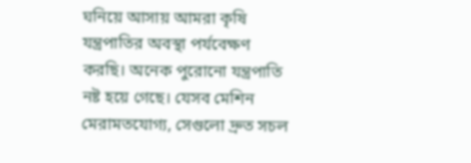ঘনিয়ে আসায় আমরা কৃষি যন্ত্রপাতির অবস্থা পর্যবেক্ষণ করছি। অনেক পুরোনো যন্ত্রপাতি নষ্ট হয়ে গেছে। যেসব মেশিন মেরামতযোগ্য, সেগুলো দ্রুত সচল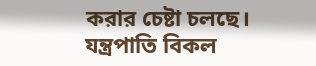করার চেষ্টা চলছে। যন্ত্রপাতি বিকল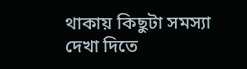থাকায় কিছুটা সমস্যা দেখা দিতে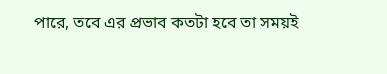পারে, তবে এর প্রভাব কতটা হবে তা সময়ই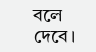বলে দেবে।